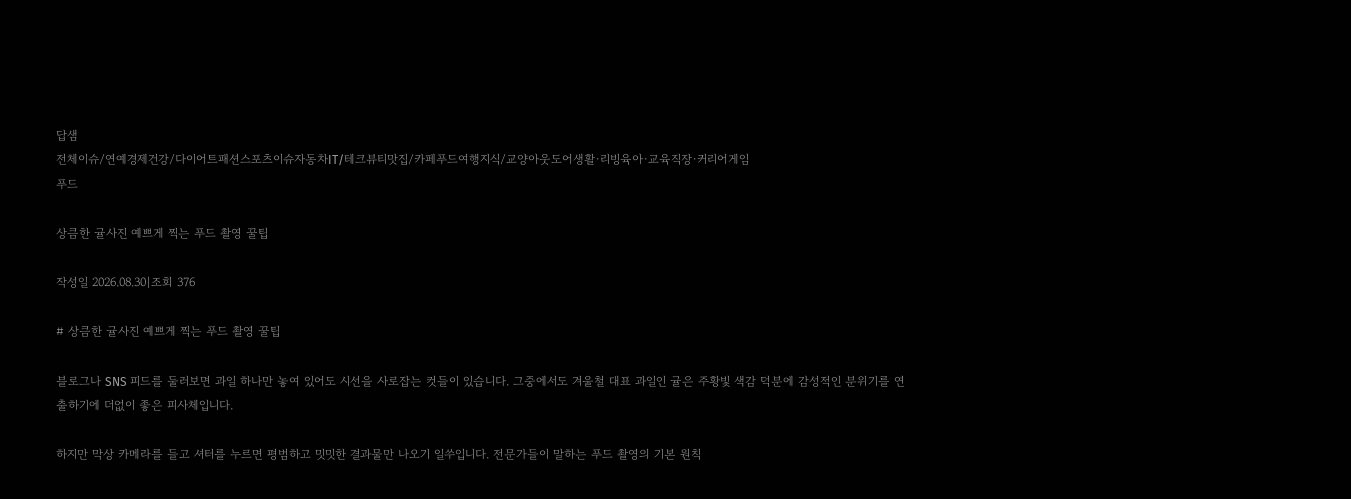답샘
전체이슈/연예경제건강/다이어트패션스포츠이슈자동차IT/테크뷰티맛집/카페푸드여행지식/교양아웃도어생활·리빙육아·교육직장·커리어게임
푸드

상큼한 귤사진 예쁘게 찍는 푸드 촬영 꿀팁

작성일 2026.08.30|조회 376

# 상큼한 귤사진 예쁘게 찍는 푸드 촬영 꿀팁

블로그나 SNS 피드를 둘러보면 과일 하나만 놓여 있어도 시선을 사로잡는 컷들이 있습니다. 그중에서도 겨울철 대표 과일인 귤은 주황빛 색감 덕분에 감성적인 분위기를 연출하기에 더없이 좋은 피사체입니다.

하지만 막상 카메라를 들고 셔터를 누르면 평범하고 밋밋한 결과물만 나오기 일쑤입니다. 전문가들이 말하는 푸드 촬영의 기본 원칙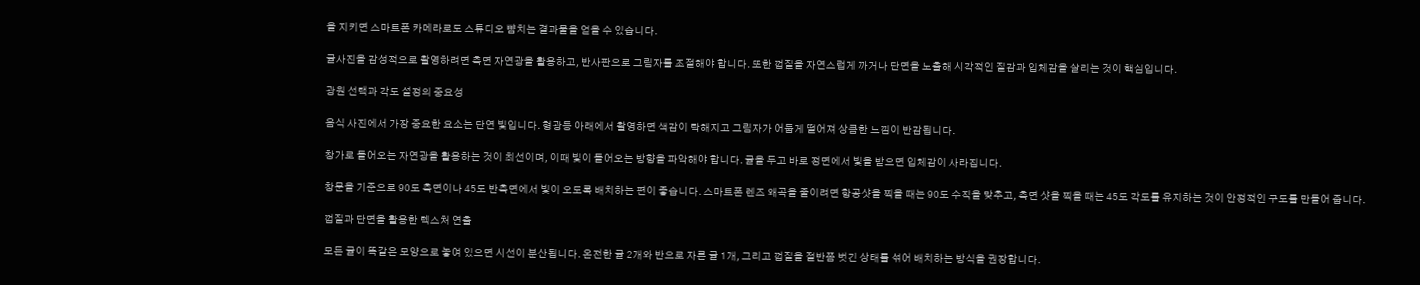을 지키면 스마트폰 카메라로도 스튜디오 뺨치는 결과물을 얻을 수 있습니다.

귤사진을 감성적으로 촬영하려면 측면 자연광을 활용하고, 반사판으로 그림자를 조절해야 합니다. 또한 껍질을 자연스럽게 까거나 단면을 노출해 시각적인 질감과 입체감을 살리는 것이 핵심입니다.

광원 선택과 각도 설정의 중요성

음식 사진에서 가장 중요한 요소는 단연 빛입니다. 형광등 아래에서 촬영하면 색감이 탁해지고 그림자가 어둡게 떨어져 상큼한 느낌이 반감됩니다.

창가로 들어오는 자연광을 활용하는 것이 최선이며, 이때 빛이 들어오는 방향을 파악해야 합니다. 귤을 두고 바로 정면에서 빛을 받으면 입체감이 사라집니다.

창문을 기준으로 90도 측면이나 45도 반측면에서 빛이 오도록 배치하는 편이 좋습니다. 스마트폰 렌즈 왜곡을 줄이려면 항공샷을 찍을 때는 90도 수직을 맞추고, 측면 샷을 찍을 때는 45도 각도를 유지하는 것이 안정적인 구도를 만들어 줍니다.

껍질과 단면을 활용한 텍스처 연출

모든 귤이 똑같은 모양으로 놓여 있으면 시선이 분산됩니다. 온전한 귤 2개와 반으로 자른 귤 1개, 그리고 껍질을 절반쯤 벗긴 상태를 섞어 배치하는 방식을 권장합니다.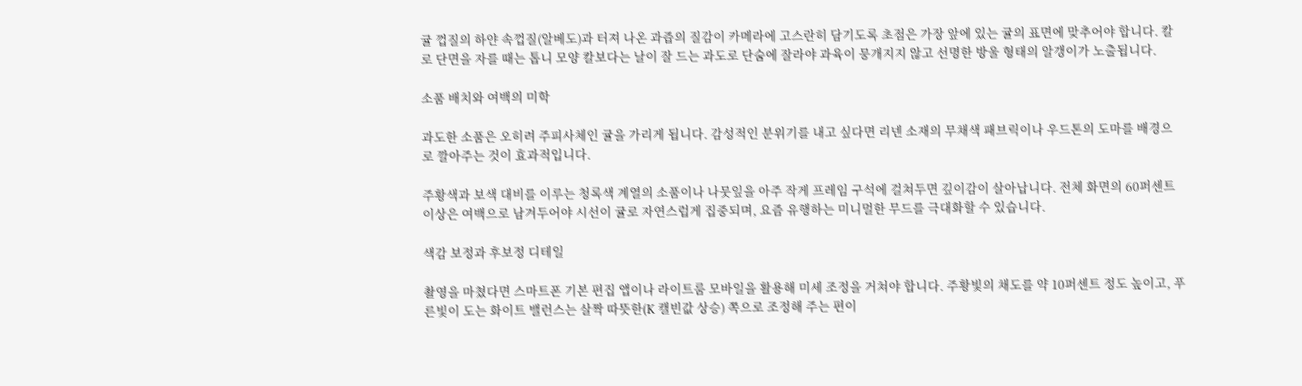귤 껍질의 하얀 속껍질(알베도)과 터져 나온 과즙의 질감이 카메라에 고스란히 담기도록 초점은 가장 앞에 있는 귤의 표면에 맞추어야 합니다. 칼로 단면을 자를 때는 톱니 모양 칼보다는 날이 잘 드는 과도로 단숨에 잘라야 과육이 뭉개지지 않고 선명한 방울 형태의 알갱이가 노출됩니다.

소품 배치와 여백의 미학

과도한 소품은 오히려 주피사체인 귤을 가리게 됩니다. 감성적인 분위기를 내고 싶다면 리넨 소재의 무채색 패브릭이나 우드톤의 도마를 배경으로 깔아주는 것이 효과적입니다.

주황색과 보색 대비를 이루는 청록색 계열의 소품이나 나뭇잎을 아주 작게 프레임 구석에 걸쳐두면 깊이감이 살아납니다. 전체 화면의 60퍼센트 이상은 여백으로 남겨두어야 시선이 귤로 자연스럽게 집중되며, 요즘 유행하는 미니멀한 무드를 극대화할 수 있습니다.

색감 보정과 후보정 디테일

촬영을 마쳤다면 스마트폰 기본 편집 앱이나 라이트룸 모바일을 활용해 미세 조정을 거쳐야 합니다. 주황빛의 채도를 약 10퍼센트 정도 높이고, 푸른빛이 도는 화이트 밸런스는 살짝 따뜻한(K 캘빈값 상승) 쪽으로 조정해 주는 편이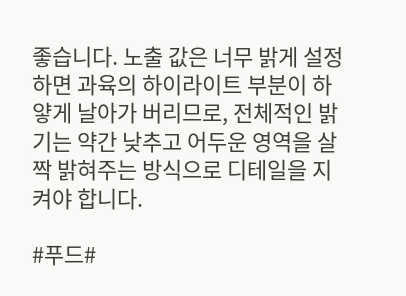좋습니다. 노출 값은 너무 밝게 설정하면 과육의 하이라이트 부분이 하얗게 날아가 버리므로, 전체적인 밝기는 약간 낮추고 어두운 영역을 살짝 밝혀주는 방식으로 디테일을 지켜야 합니다.

#푸드#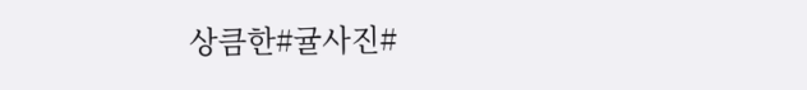상큼한#귤사진#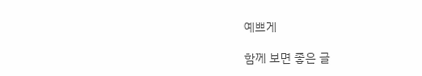예쁘게

함께 보면 좋은 글